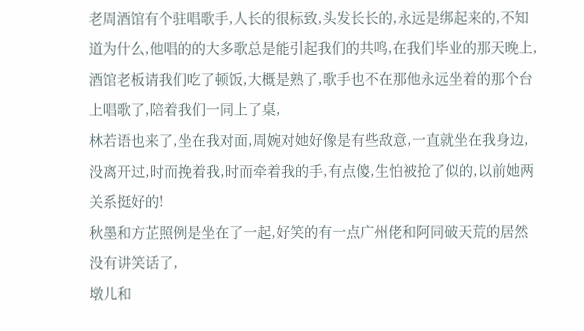老周酒馆有个驻唱歌手,人长的很标致,头发长长的,永远是绑起来的,不知道为什么,他唱的的大多歌总是能引起我们的共鸣,在我们毕业的那天晚上,酒馆老板请我们吃了顿饭,大概是熟了,歌手也不在那他永远坐着的那个台上唱歌了,陪着我们一同上了桌,
林若语也来了,坐在我对面,周婉对她好像是有些敌意,一直就坐在我身边,没离开过,时而挽着我,时而牵着我的手,有点傻,生怕被抢了似的,以前她两关系挺好的!
秋墨和方芷照例是坐在了一起,好笑的有一点广州佬和阿同破天荒的居然没有讲笑话了,
墩儿和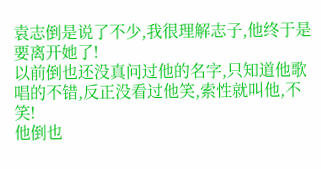袁志倒是说了不少,我很理解志子,他终于是要离开她了!
以前倒也还没真问过他的名字,只知道他歌唱的不错,反正没看过他笑,索性就叫他,不笑!
他倒也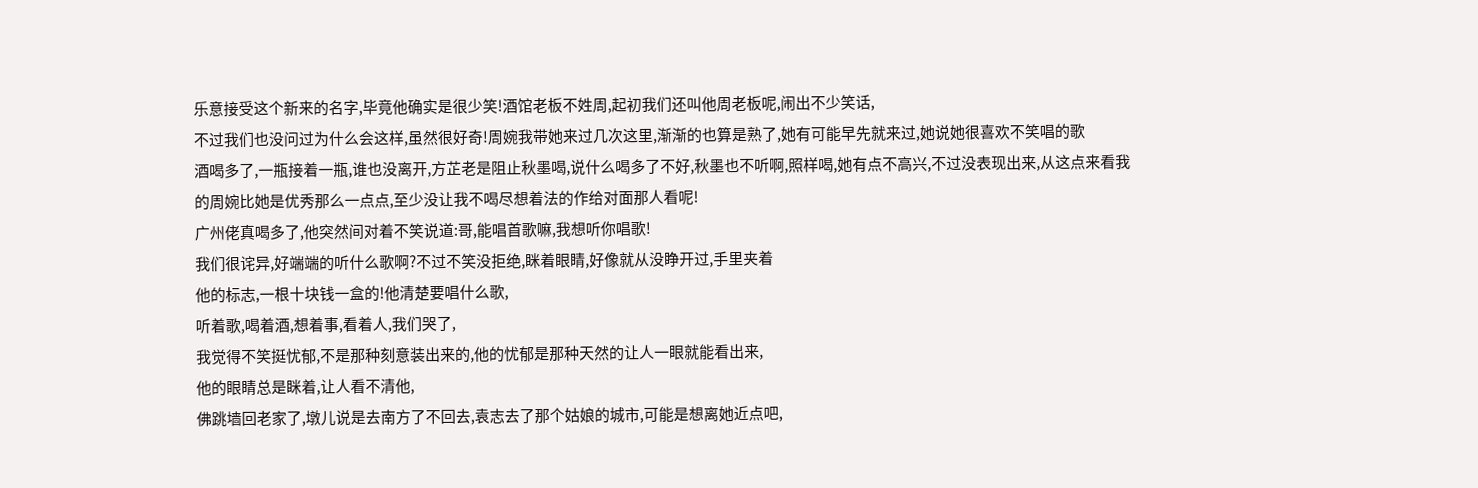乐意接受这个新来的名字,毕竟他确实是很少笑!酒馆老板不姓周,起初我们还叫他周老板呢,闹出不少笑话,
不过我们也没问过为什么会这样,虽然很好奇!周婉我带她来过几次这里,渐渐的也算是熟了,她有可能早先就来过,她说她很喜欢不笑唱的歌
酒喝多了,一瓶接着一瓶,谁也没离开,方芷老是阻止秋墨喝,说什么喝多了不好,秋墨也不听啊,照样喝,她有点不高兴,不过没表现出来,从这点来看我的周婉比她是优秀那么一点点,至少没让我不喝尽想着法的作给对面那人看呢!
广州佬真喝多了,他突然间对着不笑说道:哥,能唱首歌嘛,我想听你唱歌!
我们很诧异,好端端的听什么歌啊?不过不笑没拒绝,眯着眼睛,好像就从没睁开过,手里夹着
他的标志,一根十块钱一盒的!他清楚要唱什么歌,
听着歌,喝着酒,想着事,看着人,我们哭了,
我觉得不笑挺忧郁,不是那种刻意装出来的,他的忧郁是那种天然的让人一眼就能看出来,
他的眼睛总是眯着,让人看不清他,
佛跳墙回老家了,墩儿说是去南方了不回去,袁志去了那个姑娘的城市,可能是想离她近点吧,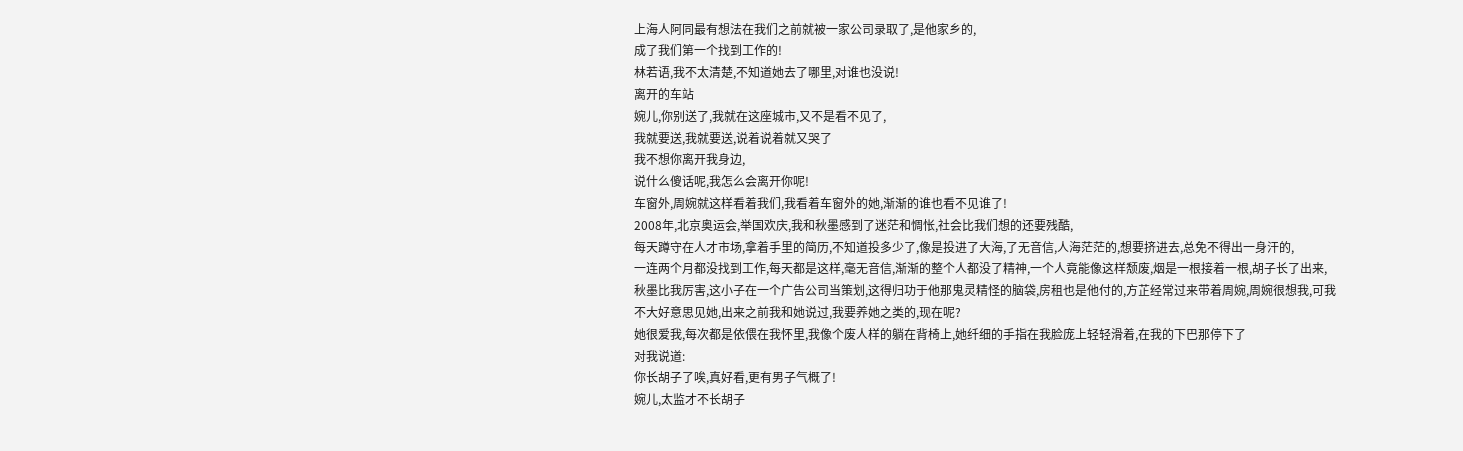上海人阿同最有想法在我们之前就被一家公司录取了,是他家乡的,
成了我们第一个找到工作的!
林若语,我不太清楚,不知道她去了哪里,对谁也没说!
离开的车站
婉儿,你别送了,我就在这座城市,又不是看不见了,
我就要送,我就要送,说着说着就又哭了
我不想你离开我身边,
说什么傻话呢,我怎么会离开你呢!
车窗外,周婉就这样看着我们,我看着车窗外的她,渐渐的谁也看不见谁了!
2008年,北京奥运会,举国欢庆,我和秋墨感到了迷茫和惆怅,社会比我们想的还要残酷,
每天蹲守在人才市场,拿着手里的简历,不知道投多少了,像是投进了大海,了无音信,人海茫茫的,想要挤进去,总免不得出一身汗的,
一连两个月都没找到工作,每天都是这样,毫无音信,渐渐的整个人都没了精神,一个人竟能像这样颓废,烟是一根接着一根,胡子长了出来,
秋墨比我厉害,这小子在一个广告公司当策划,这得归功于他那鬼灵精怪的脑袋,房租也是他付的,方芷经常过来带着周婉,周婉很想我,可我不大好意思见她,出来之前我和她说过,我要养她之类的,现在呢?
她很爱我,每次都是依偎在我怀里,我像个废人样的躺在背椅上,她纤细的手指在我脸庞上轻轻滑着,在我的下巴那停下了
对我说道:
你长胡子了唉,真好看,更有男子气概了!
婉儿,太监才不长胡子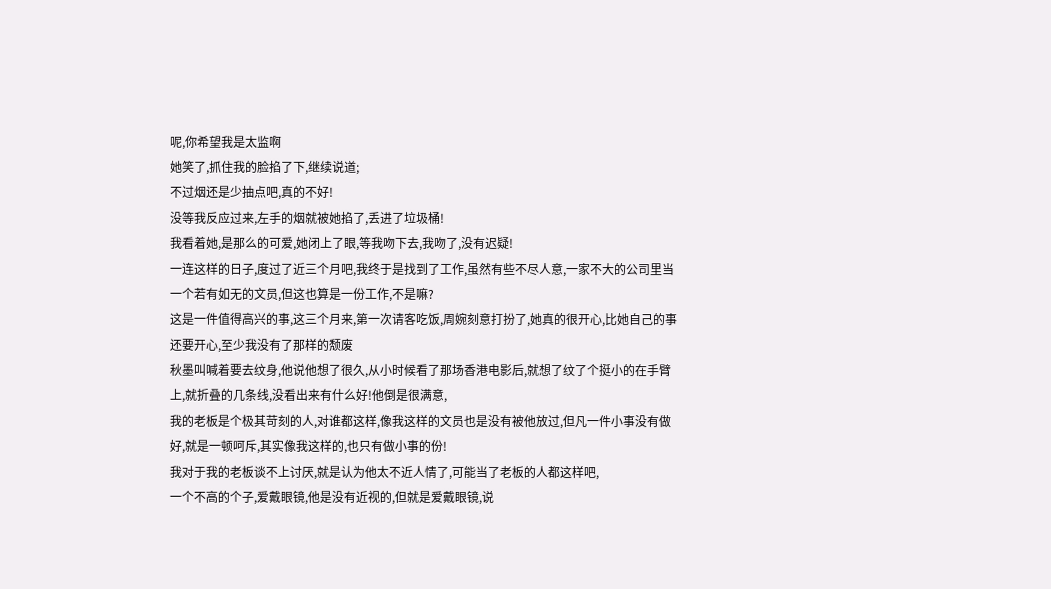呢,你希望我是太监啊
她笑了,抓住我的脸掐了下,继续说道;
不过烟还是少抽点吧,真的不好!
没等我反应过来,左手的烟就被她掐了,丢进了垃圾桶!
我看着她,是那么的可爱,她闭上了眼,等我吻下去,我吻了,没有迟疑!
一连这样的日子,度过了近三个月吧,我终于是找到了工作,虽然有些不尽人意,一家不大的公司里当一个若有如无的文员,但这也算是一份工作,不是嘛?
这是一件值得高兴的事,这三个月来,第一次请客吃饭,周婉刻意打扮了,她真的很开心,比她自己的事还要开心,至少我没有了那样的颓废
秋墨叫喊着要去纹身,他说他想了很久,从小时候看了那场香港电影后,就想了纹了个挺小的在手臂上,就折叠的几条线,没看出来有什么好!他倒是很满意,
我的老板是个极其苛刻的人,对谁都这样,像我这样的文员也是没有被他放过,但凡一件小事没有做好,就是一顿呵斥,其实像我这样的,也只有做小事的份!
我对于我的老板谈不上讨厌,就是认为他太不近人情了,可能当了老板的人都这样吧,
一个不高的个子,爱戴眼镜,他是没有近视的,但就是爱戴眼镜,说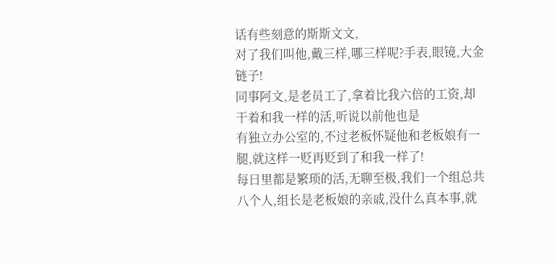话有些刻意的斯斯文文,
对了我们叫他,戴三样,哪三样呢?手表,眼镜,大金链子!
同事阿文,是老员工了,拿着比我六倍的工资,却干着和我一样的活,听说以前他也是
有独立办公室的,不过老板怀疑他和老板娘有一腿,就这样一贬再贬到了和我一样了!
每日里都是繁琐的活,无聊至极,我们一个组总共八个人,组长是老板娘的亲戚,没什么真本事,就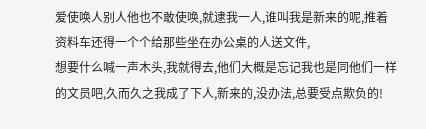爱使唤人别人他也不敢使唤,就逮我一人,谁叫我是新来的呢,推着资料车还得一个个给那些坐在办公桌的人送文件,
想要什么喊一声木头,我就得去,他们大概是忘记我也是同他们一样的文员吧,久而久之我成了下人,新来的,没办法,总要受点欺负的!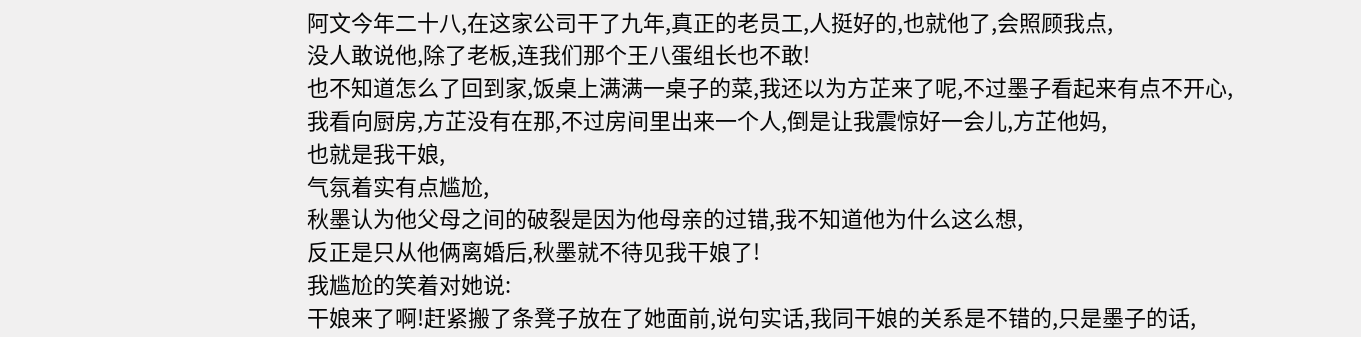阿文今年二十八,在这家公司干了九年,真正的老员工,人挺好的,也就他了,会照顾我点,
没人敢说他,除了老板,连我们那个王八蛋组长也不敢!
也不知道怎么了回到家,饭桌上满满一桌子的菜,我还以为方芷来了呢,不过墨子看起来有点不开心,
我看向厨房,方芷没有在那,不过房间里出来一个人,倒是让我震惊好一会儿,方芷他妈,
也就是我干娘,
气氛着实有点尴尬,
秋墨认为他父母之间的破裂是因为他母亲的过错,我不知道他为什么这么想,
反正是只从他俩离婚后,秋墨就不待见我干娘了!
我尴尬的笑着对她说:
干娘来了啊!赶紧搬了条凳子放在了她面前,说句实话,我同干娘的关系是不错的,只是墨子的话,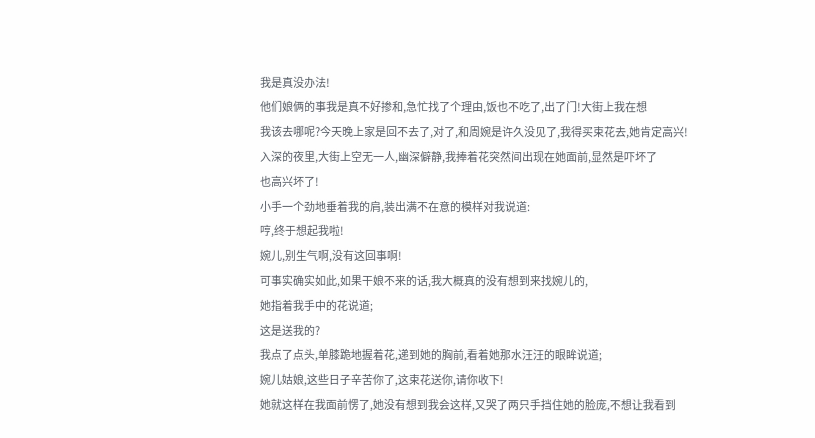我是真没办法!
他们娘俩的事我是真不好掺和,急忙找了个理由,饭也不吃了,出了门!大街上我在想
我该去哪呢?今天晚上家是回不去了,对了,和周婉是许久没见了,我得买束花去,她肯定高兴!
入深的夜里,大街上空无一人,幽深僻静,我捧着花突然间出现在她面前,显然是吓坏了
也高兴坏了!
小手一个劲地垂着我的肩,装出满不在意的模样对我说道:
哼,终于想起我啦!
婉儿,别生气啊,没有这回事啊!
可事实确实如此,如果干娘不来的话,我大概真的没有想到来找婉儿的,
她指着我手中的花说道;
这是送我的?
我点了点头,单膝跪地握着花,递到她的胸前,看着她那水汪汪的眼眸说道;
婉儿姑娘,这些日子辛苦你了,这束花送你,请你收下!
她就这样在我面前愣了,她没有想到我会这样,又哭了两只手挡住她的脸庞,不想让我看到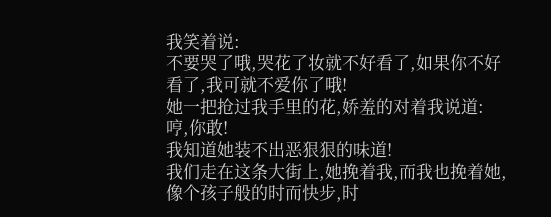我笑着说:
不要哭了哦,哭花了妆就不好看了,如果你不好看了,我可就不爱你了哦!
她一把抢过我手里的花,娇羞的对着我说道:
哼,你敢!
我知道她装不出恶狠狠的味道!
我们走在这条大街上,她挽着我,而我也挽着她,像个孩子般的时而快步,时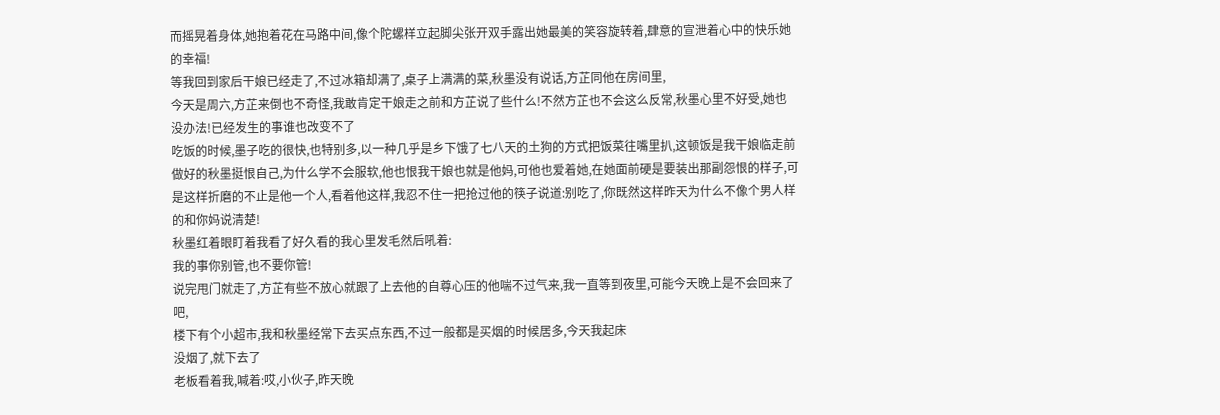而摇晃着身体,她抱着花在马路中间,像个陀螺样立起脚尖张开双手露出她最美的笑容旋转着,肆意的宣泄着心中的快乐她的幸福!
等我回到家后干娘已经走了,不过冰箱却满了,桌子上满满的菜,秋墨没有说话,方芷同他在房间里,
今天是周六,方芷来倒也不奇怪,我敢肯定干娘走之前和方芷说了些什么!不然方芷也不会这么反常,秋墨心里不好受,她也没办法!已经发生的事谁也改变不了
吃饭的时候,墨子吃的很快,也特别多,以一种几乎是乡下饿了七八天的土狗的方式把饭菜往嘴里扒,这顿饭是我干娘临走前做好的秋墨挺恨自己,为什么学不会服软,他也恨我干娘也就是他妈,可他也爱着她,在她面前硬是要装出那副怨恨的样子,可是这样折磨的不止是他一个人,看着他这样,我忍不住一把抢过他的筷子说道:别吃了,你既然这样昨天为什么不像个男人样的和你妈说清楚!
秋墨红着眼盯着我看了好久看的我心里发毛然后吼着:
我的事你别管,也不要你管!
说完甩门就走了,方芷有些不放心就跟了上去他的自尊心压的他喘不过气来,我一直等到夜里,可能今天晚上是不会回来了吧,
楼下有个小超市,我和秋墨经常下去买点东西,不过一般都是买烟的时候居多,今天我起床
没烟了,就下去了
老板看着我,喊着:哎,小伙子,昨天晚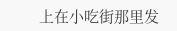上在小吃街那里发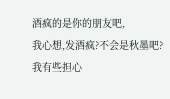酒疯的是你的朋友吧,
我心想,发酒疯?不会是秋墨吧?我有些担心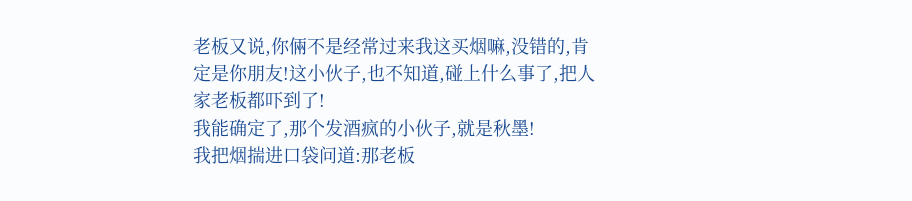老板又说,你倆不是经常过来我这买烟嘛,没错的,肯定是你朋友!这小伙子,也不知道,碰上什么事了,把人家老板都吓到了!
我能确定了,那个发酒疯的小伙子,就是秋墨!
我把烟揣进口袋问道:那老板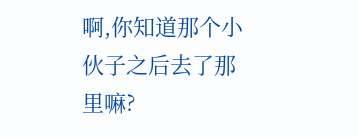啊,你知道那个小伙子之后去了那里嘛?